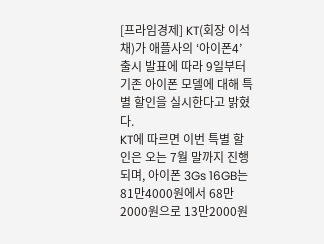[프라임경제] KT(회장 이석채)가 애플사의 ‘아이폰4’ 출시 발표에 따라 9일부터 기존 아이폰 모델에 대해 특별 할인을 실시한다고 밝혔다.
KT에 따르면 이번 특별 할인은 오는 7월 말까지 진행되며, 아이폰 3Gs 16GB는 81만4000원에서 68만2000원으로 13만2000원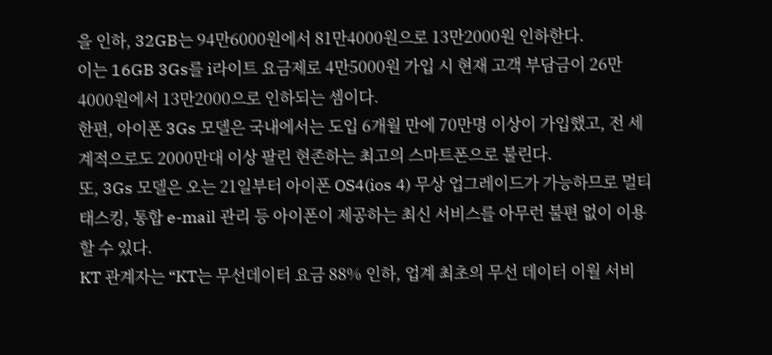을 인하, 32GB는 94만6000원에서 81만4000원으로 13만2000원 인하한다.
이는 16GB 3Gs를 i라이트 요금제로 4만5000원 가입 시 현재 고객 부담금이 26만4000원에서 13만2000으로 인하되는 셈이다.
한편, 아이폰 3Gs 모델은 국내에서는 도입 6개월 만에 70만명 이상이 가입했고, 전 세계적으로도 2000만대 이상 팔린 현존하는 최고의 스마트폰으로 불린다.
또, 3Gs 모델은 오는 21일부터 아이폰 OS4(ios 4) 무상 업그레이드가 가능하므로 멀티태스킹, 통합 e-mail 관리 등 아이폰이 제공하는 최신 서비스를 아무런 불편 없이 이용할 수 있다.
KT 관계자는 “KT는 무선데이터 요금 88% 인하, 업계 최초의 무선 데이터 이월 서비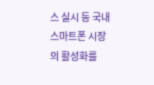스 실시 등 국내 스마트폰 시장의 활성화를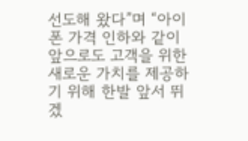선도해 왔다”며 “아이폰 가격 인하와 같이 앞으로도 고객을 위한 새로운 가치를 제공하기 위해 한발 앞서 뛰겠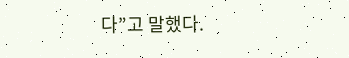다”고 말했다.